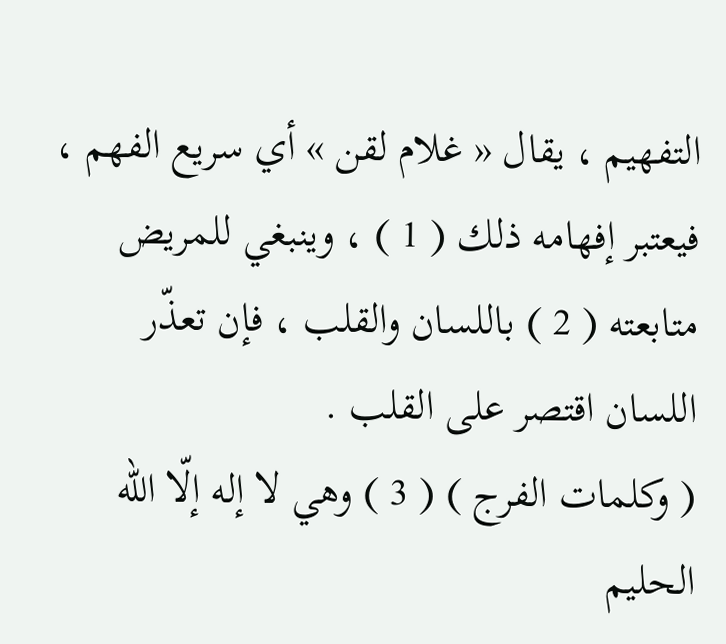التفهيم ، يقال « غلام لقن » أي سريع الفهم ، فيعتبر إفهامه ذلك ( 1 ) ، وينبغي للمريض متابعته ( 2 ) باللسان والقلب ، فإن تعذّر اللسان اقتصر على القلب .
( وكلمات الفرج ) ( 3 ) وهي لا إله إلّا اللّه الحليم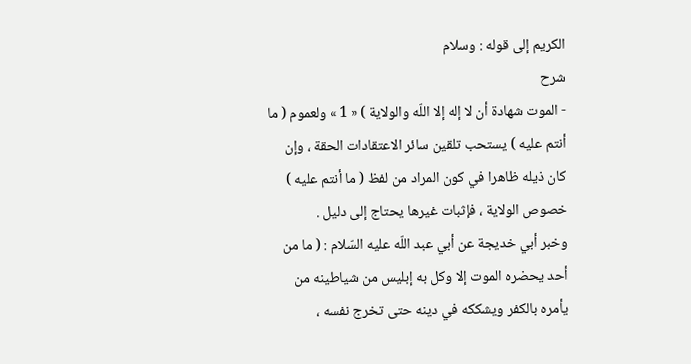الكريم إلى قوله : وسلام
شرح
- الموت شهادة أن لا إله إلا اللّه والولاية ) « 1 » ولعموم ( ما أنتم عليه ) يستحب تلقين سائر الاعتقادات الحقة ، وإن كان ذيله ظاهرا في كون المراد من لفظ ( ما أنتم عليه ) خصوص الولاية ، فإثبات غيرها يحتاج إلى دليل .
وخبر أبي خديجة عن أبي عبد اللّه عليه السّلام : ( ما من أحد يحضره الموت إلا وكل به إبليس من شياطينه من يأمره بالكفر ويشككه في دينه حتى تخرج نفسه ،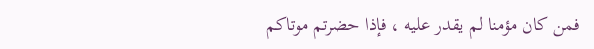فمن كان مؤمنا لم يقدر عليه ، فإذا حضرتم موتاكم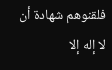فلقنوهم شهادة أن لا إله إلا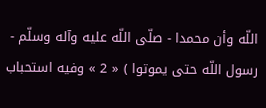اللّه وأن محمدا - صلّى اللّه عليه وآله وسلّم - رسول اللّه حتى يموتوا ) « 2 » وفيه استحباب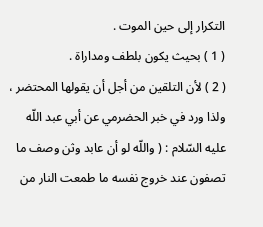التكرار إلى حين الموت .
( 1 ) بحيث يكون بلطف ومداراة .
( 2 ) لأن التلقين من أجل أن يقولها المحتضر ، ولذا ورد في خبر الحضرمي عن أبي عبد اللّه عليه السّلام : ( واللّه لو أن عابد وثن وصف ما تصفون عند خروج نفسه ما طمعت النار من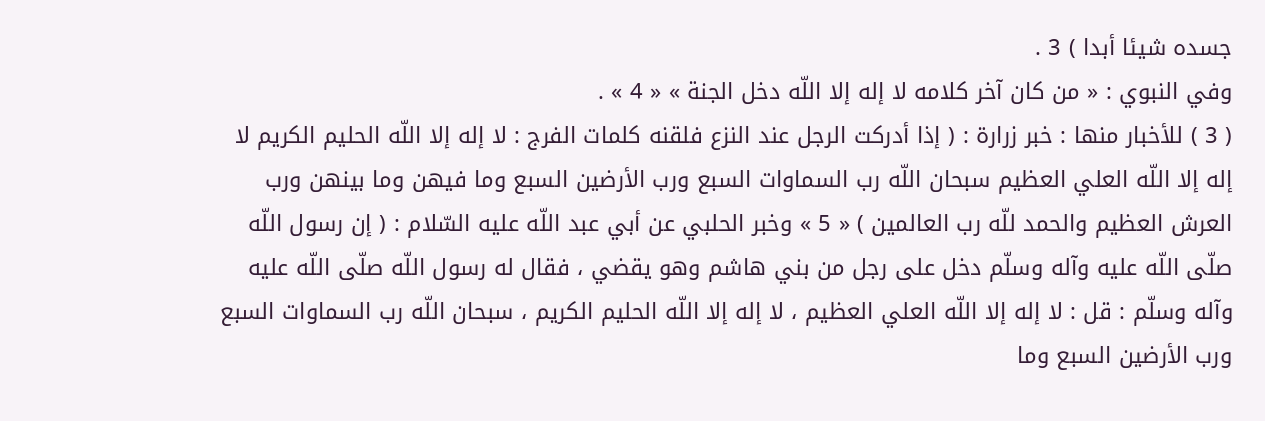جسده شيئا أبدا ) 3 .
وفي النبوي : « من كان آخر كلامه لا إله إلا اللّه دخل الجنة » « 4 » .
( 3 ) للأخبار منها : خبر زرارة : ( إذا أدركت الرجل عند النزع فلقنه كلمات الفرج : لا إله إلا اللّه الحليم الكريم لا إله إلا اللّه العلي العظيم سبحان اللّه رب السماوات السبع ورب الأرضين السبع وما فيهن وما بينهن ورب العرش العظيم والحمد للّه رب العالمين ) « 5 » وخبر الحلبي عن أبي عبد اللّه عليه السّلام : ( إن رسول اللّه صلّى اللّه عليه وآله وسلّم دخل على رجل من بني هاشم وهو يقضي ، فقال له رسول اللّه صلّى اللّه عليه وآله وسلّم : قل : لا إله إلا اللّه العلي العظيم ، لا إله إلا اللّه الحليم الكريم ، سبحان اللّه رب السماوات السبع ورب الأرضين السبع وما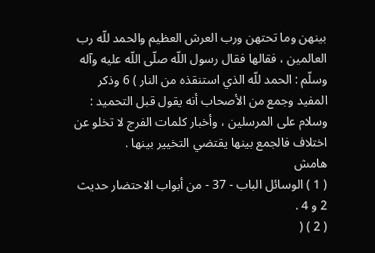بينهن وما تحتهن ورب العرش العظيم والحمد للّه رب العالمين ، فقالها فقال رسول اللّه صلّى اللّه عليه وآله وسلّم : الحمد للّه الذي استنقذه من النار ) 6 وذكر المفيد وجمع من الأصحاب أنه يقول قبل التحميد : وسلام على المرسلين ، وأخبار كلمات الفرج لا تخلو عن اختلاف فالجمع بينها يقتضي التخيير بينها .
هامش
( 1 ) الوسائل الباب - 37 - من أبواب الاحتضار حديث 2 و 4 .
( 2 ) (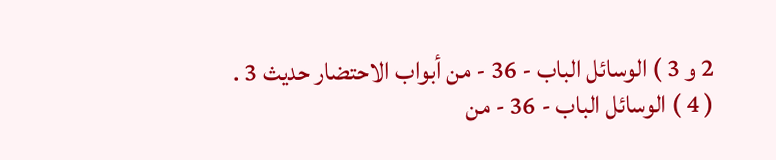2 و 3 ) الوسائل الباب - 36 - من أبواب الاحتضار حديث 3 .
( 4 ) الوسائل الباب - 36 - من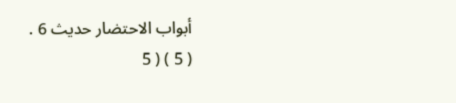أبواب الاحتضار حديث 6 .
( 5 ) ( 5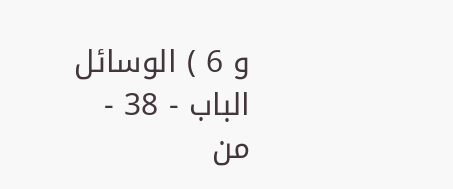و 6 ) الوسائل الباب - 38 - من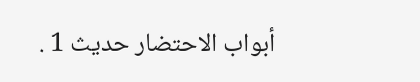أبواب الاحتضار حديث 1 .